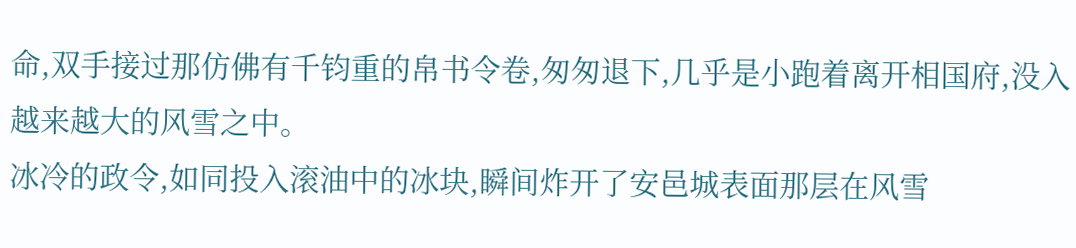命,双手接过那仿佛有千钧重的帛书令卷,匆匆退下,几乎是小跑着离开相国府,没入越来越大的风雪之中。
冰冷的政令,如同投入滚油中的冰块,瞬间炸开了安邑城表面那层在风雪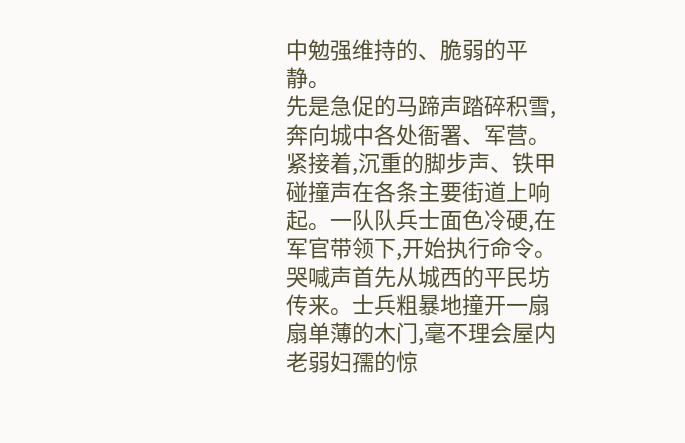中勉强维持的、脆弱的平静。
先是急促的马蹄声踏碎积雪,奔向城中各处衙署、军营。紧接着,沉重的脚步声、铁甲碰撞声在各条主要街道上响起。一队队兵士面色冷硬,在军官带领下,开始执行命令。
哭喊声首先从城西的平民坊传来。士兵粗暴地撞开一扇扇单薄的木门,毫不理会屋内老弱妇孺的惊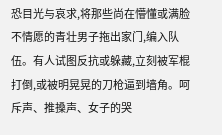恐目光与哀求,将那些尚在懵懂或满脸不情愿的青壮男子拖出家门,编入队伍。有人试图反抗或躲藏,立刻被军棍打倒,或被明晃晃的刀枪逼到墙角。呵斥声、推搡声、女子的哭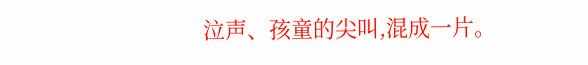泣声、孩童的尖叫,混成一片。